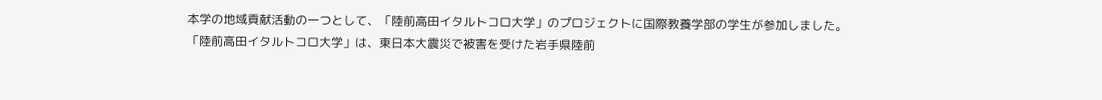本学の地域貢献活動の一つとして、「陸前高田イタルトコロ大学」のプロジェクトに国際教養学部の学生が参加しました。
「陸前高田イタルトコロ大学」は、東日本大震災で被害を受けた岩手県陸前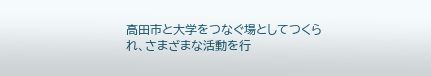高田市と大学をつなぐ場としてつくられ、さまざまな活動を行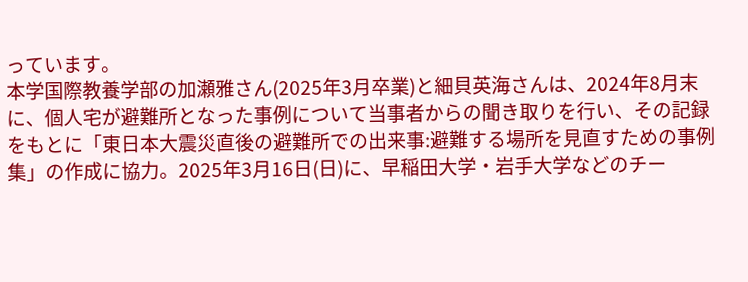っています。
本学国際教養学部の加瀬雅さん(2025年3月卒業)と細貝英海さんは、2024年8月末に、個人宅が避難所となった事例について当事者からの聞き取りを行い、その記録をもとに「東日本大震災直後の避難所での出来事:避難する場所を見直すための事例集」の作成に協力。2025年3月16日(日)に、早稲田大学・岩手大学などのチー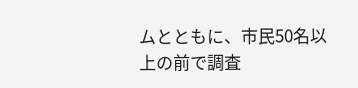ムとともに、市民50名以上の前で調査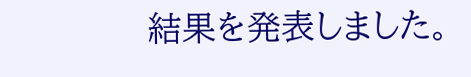結果を発表しました。